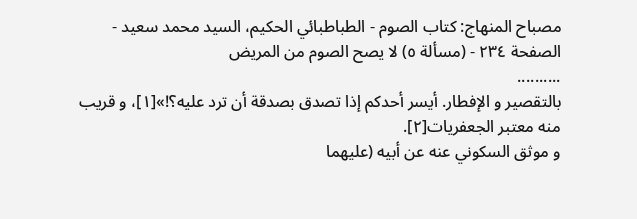مصباح المنهاج: كتاب الصوم - الطباطبائي الحكيم، السيد محمد سعيد - الصفحة ٢٣٤ - (مسألة ٥) لا يصح الصوم من المريض
..........
بالتقصير و الإفطار. أيسر أحدكم إذا تصدق بصدقة أن ترد عليه؟!»[١]، و قريب منه معتبر الجعفريات[٢].
و موثق السكوني عنه عن أبيه (عليهما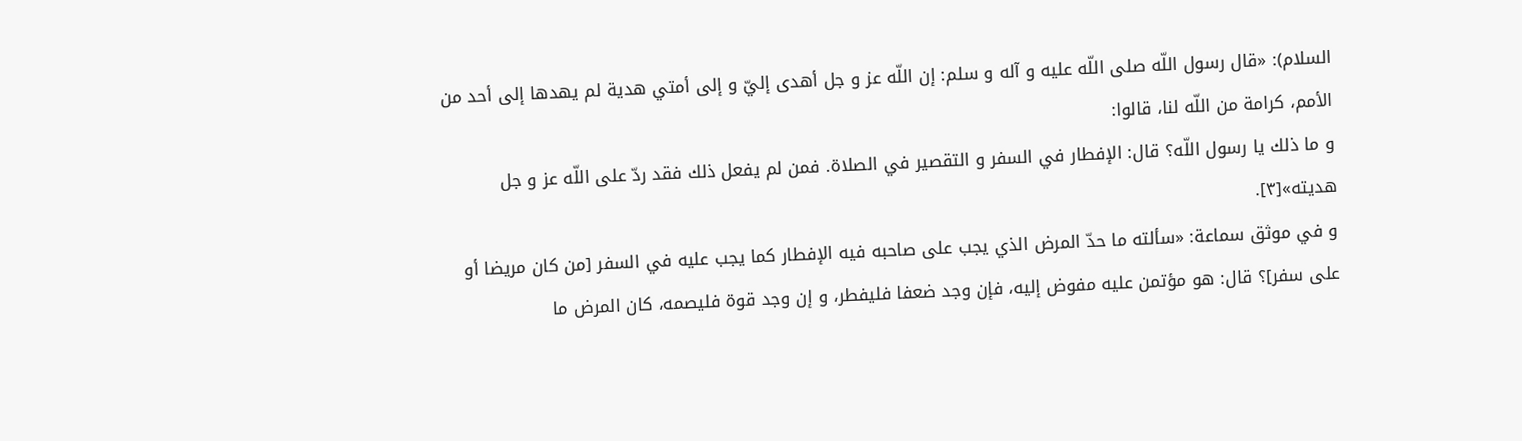السلام): «قال رسول اللّه صلى اللّه عليه و آله و سلم: إن اللّه عز و جل أهدى إليّ و إلى أمتي هدية لم يهدها إلى أحد من الأمم، كرامة من اللّه لنا، قالوا:
و ما ذلك يا رسول اللّه؟ قال: الإفطار في السفر و التقصير في الصلاة. فمن لم يفعل ذلك فقد ردّ على اللّه عز و جل هديته»[٣].
و في موثق سماعة: «سألته ما حدّ المرض الذي يجب على صاحبه فيه الإفطار كما يجب عليه في السفر [من كان مريضا أو على سفر]؟ قال: هو مؤتمن عليه مفوض إليه، فإن وجد ضعفا فليفطر، و إن وجد قوة فليصمه، كان المرض ما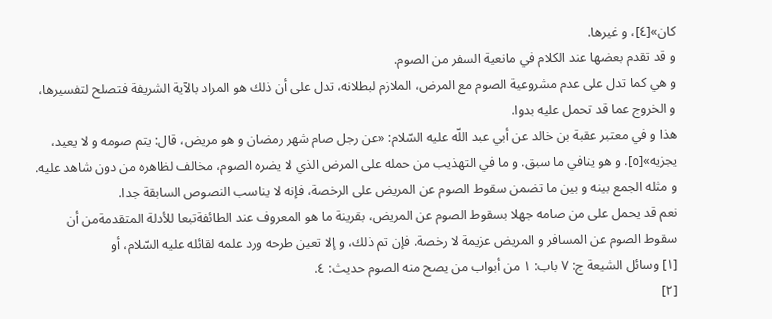كان»[٤]، و غيرها.
و قد تقدم بعضها عند الكلام في مانعية السفر من الصوم.
و هي كما تدل على عدم مشروعية الصوم مع المرض، الملازم لبطلانه، تدل على أن ذلك هو المراد بالآية الشريفة فتصلح لتفسيرها، و الخروج عما قد تحمل عليه بدوا.
هذا و في معتبر عقبة بن خالد عن أبي عبد اللّه عليه السّلام: «عن رجل صام شهر رمضان و هو مريض، قال: يتم صومه و لا يعيد، يجزيه»[٥]. و هو ينافي ما سبق. و ما في التهذيب من حمله على المرض الذي لا يضره الصوم، مخالف لظاهره من دون شاهد عليه. و مثله الجمع بينه و بين ما تضمن سقوط الصوم عن المريض على الرخصة، فإنه لا يناسب النصوص السابقة جدا.
نعم قد يحمل على من صامه جهلا بسقوط الصوم عن المريض، بقرينة ما هو المعروف عند الطائفةتبعا للأدلة المتقدمةمن أن سقوط الصوم عن المسافر و المريض عزيمة لا رخصة. فإن تم ذلك، و إلا تعين طرحه ورد علمه لقائله عليه السّلام، أو
[١] وسائل الشيعة ج: ٧ باب: ١ من أبواب من يصح منه الصوم حديث: ٤.
[٢]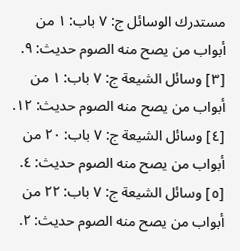مستدرك الوسائل ج: ٧ باب: ١ من أبواب من يصح منه الصوم حديث: ٩.
[٣] وسائل الشيعة ج: ٧ باب: ١ من أبواب من يصح منه الصوم حديث: ١٢.
[٤] وسائل الشيعة ج: ٧ باب: ٢٠ من أبواب من يصح منه الصوم حديث: ٤.
[٥] وسائل الشيعة ج: ٧ باب: ٢٢ من أبواب من يصح منه الصوم حديث: ٢.